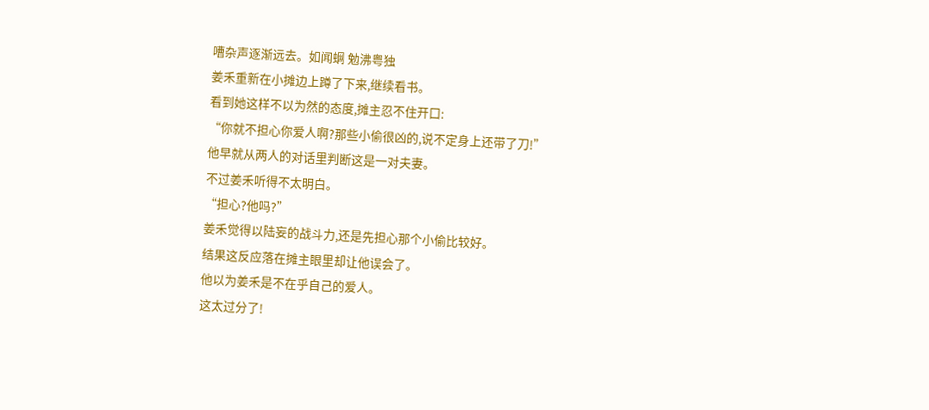嘈杂声逐渐远去。如闻蛧 勉沸粤独
姜禾重新在小摊边上蹲了下来,继续看书。
看到她这样不以为然的态度,摊主忍不住开口:
“你就不担心你爱人啊?那些小偷很凶的,说不定身上还带了刀!”
他早就从两人的对话里判断这是一对夫妻。
不过姜禾听得不太明白。
“担心?他吗?”
姜禾觉得以陆妄的战斗力,还是先担心那个小偷比较好。
结果这反应落在摊主眼里却让他误会了。
他以为姜禾是不在乎自己的爱人。
这太过分了!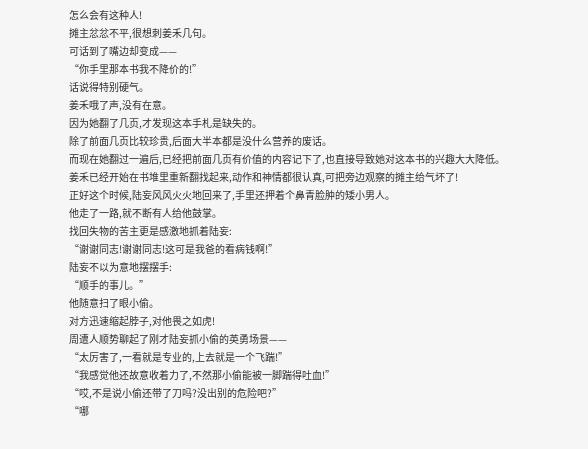怎么会有这种人!
摊主忿忿不平,很想刺姜禾几句。
可话到了嘴边却变成——
“你手里那本书我不降价的!”
话说得特别硬气。
姜禾哦了声,没有在意。
因为她翻了几页,才发现这本手札是缺失的。
除了前面几页比较珍贵,后面大半本都是没什么营养的废话。
而现在她翻过一遍后,已经把前面几页有价值的内容记下了,也直接导致她对这本书的兴趣大大降低。
姜禾已经开始在书堆里重新翻找起来,动作和神情都很认真,可把旁边观察的摊主给气坏了!
正好这个时候,陆妄风风火火地回来了,手里还押着个鼻青脸肿的矮小男人。
他走了一路,就不断有人给他鼓掌。
找回失物的苦主更是感激地抓着陆妄:
“谢谢同志!谢谢同志!这可是我爸的看病钱啊!”
陆妄不以为意地摆摆手:
“顺手的事儿。”
他随意扫了眼小偷。
对方迅速缩起脖子,对他畏之如虎!
周遭人顺势聊起了刚才陆妄抓小偷的英勇场景——
“太厉害了,一看就是专业的,上去就是一个飞踹!”
“我感觉他还故意收着力了,不然那小偷能被一脚踹得吐血!”
“哎,不是说小偷还带了刀吗?没出别的危险吧?”
“哪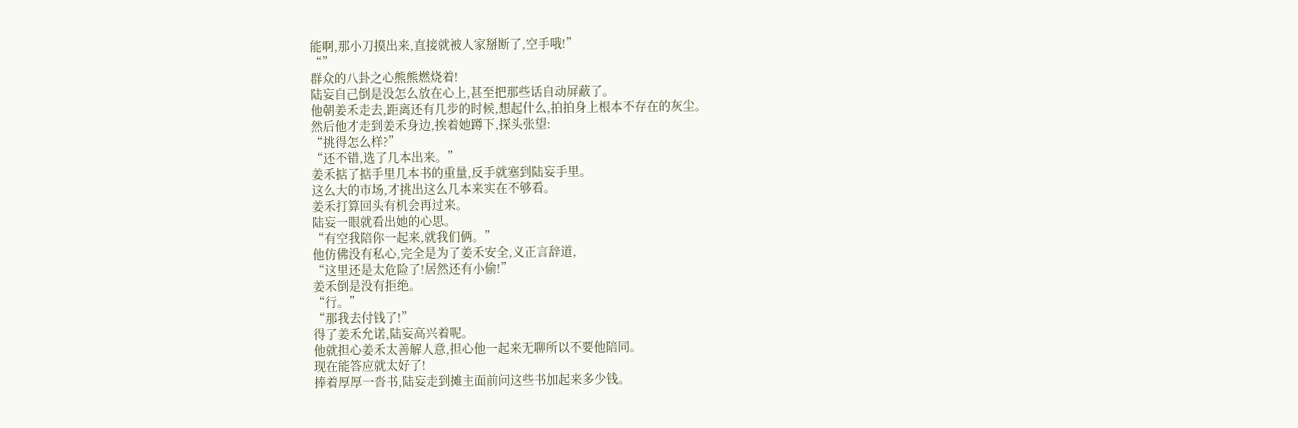能啊,那小刀摸出来,直接就被人家掰断了,空手哦!”
“”
群众的八卦之心熊熊燃烧着!
陆妄自己倒是没怎么放在心上,甚至把那些话自动屏蔽了。
他朝姜禾走去,距离还有几步的时候,想起什么,拍拍身上根本不存在的灰尘。
然后他才走到姜禾身边,挨着她蹲下,探头张望:
“挑得怎么样?”
“还不错,选了几本出来。”
姜禾掂了掂手里几本书的重量,反手就塞到陆妄手里。
这么大的市场,才挑出这么几本来实在不够看。
姜禾打算回头有机会再过来。
陆妄一眼就看出她的心思。
“有空我陪你一起来,就我们俩。”
他仿佛没有私心,完全是为了姜禾安全,义正言辞道,
“这里还是太危险了!居然还有小偷!”
姜禾倒是没有拒绝。
“行。”
“那我去付钱了!”
得了姜禾允诺,陆妄高兴着呢。
他就担心姜禾太善解人意,担心他一起来无聊所以不要他陪同。
现在能答应就太好了!
捧着厚厚一沓书,陆妄走到摊主面前问这些书加起来多少钱。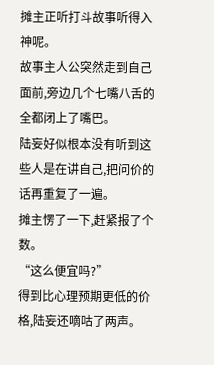摊主正听打斗故事听得入神呢。
故事主人公突然走到自己面前,旁边几个七嘴八舌的全都闭上了嘴巴。
陆妄好似根本没有听到这些人是在讲自己,把问价的话再重复了一遍。
摊主愣了一下,赶紧报了个数。
“这么便宜吗?”
得到比心理预期更低的价格,陆妄还嘀咕了两声。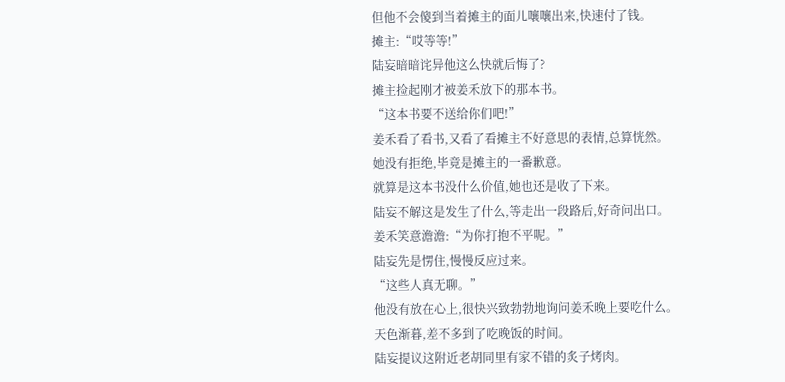但他不会傻到当着摊主的面儿嚷嚷出来,快速付了钱。
摊主:“哎等等!”
陆妄暗暗诧异他这么快就后悔了?
摊主捡起刚才被姜禾放下的那本书。
“这本书要不送给你们吧!”
姜禾看了看书,又看了看摊主不好意思的表情,总算恍然。
她没有拒绝,毕竟是摊主的一番歉意。
就算是这本书没什么价值,她也还是收了下来。
陆妄不解这是发生了什么,等走出一段路后,好奇问出口。
姜禾笑意澹澹:“为你打抱不平呢。”
陆妄先是愣住,慢慢反应过来。
“这些人真无聊。”
他没有放在心上,很快兴致勃勃地询问姜禾晚上要吃什么。
天色渐暮,差不多到了吃晚饭的时间。
陆妄提议这附近老胡同里有家不错的炙子烤肉。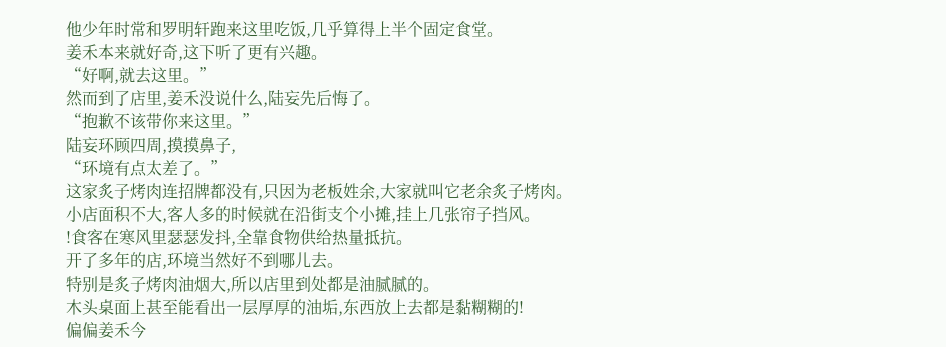他少年时常和罗明轩跑来这里吃饭,几乎算得上半个固定食堂。
姜禾本来就好奇,这下听了更有兴趣。
“好啊,就去这里。”
然而到了店里,姜禾没说什么,陆妄先后悔了。
“抱歉不该带你来这里。”
陆妄环顾四周,摸摸鼻子,
“环境有点太差了。”
这家炙子烤肉连招牌都没有,只因为老板姓余,大家就叫它老余炙子烤肉。
小店面积不大,客人多的时候就在沿街支个小摊,挂上几张帘子挡风。
!食客在寒风里瑟瑟发抖,全靠食物供给热量抵抗。
开了多年的店,环境当然好不到哪儿去。
特别是炙子烤肉油烟大,所以店里到处都是油腻腻的。
木头桌面上甚至能看出一层厚厚的油垢,东西放上去都是黏糊糊的!
偏偏姜禾今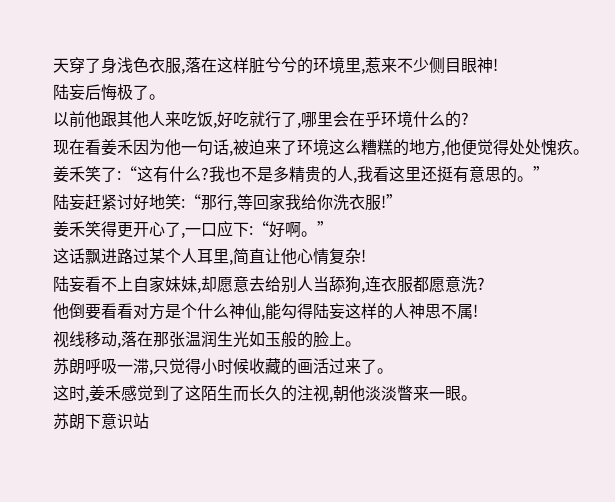天穿了身浅色衣服,落在这样脏兮兮的环境里,惹来不少侧目眼神!
陆妄后悔极了。
以前他跟其他人来吃饭,好吃就行了,哪里会在乎环境什么的?
现在看姜禾因为他一句话,被迫来了环境这么糟糕的地方,他便觉得处处愧疚。
姜禾笑了:“这有什么?我也不是多精贵的人,我看这里还挺有意思的。”
陆妄赶紧讨好地笑:“那行,等回家我给你洗衣服!”
姜禾笑得更开心了,一口应下:“好啊。”
这话飘进路过某个人耳里,简直让他心情复杂!
陆妄看不上自家妹妹,却愿意去给别人当舔狗,连衣服都愿意洗?
他倒要看看对方是个什么神仙,能勾得陆妄这样的人神思不属!
视线移动,落在那张温润生光如玉般的脸上。
苏朗呼吸一滞,只觉得小时候收藏的画活过来了。
这时,姜禾感觉到了这陌生而长久的注视,朝他淡淡瞥来一眼。
苏朗下意识站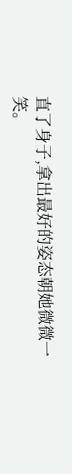直了身子,拿出最好的姿态朝她微微一笑。